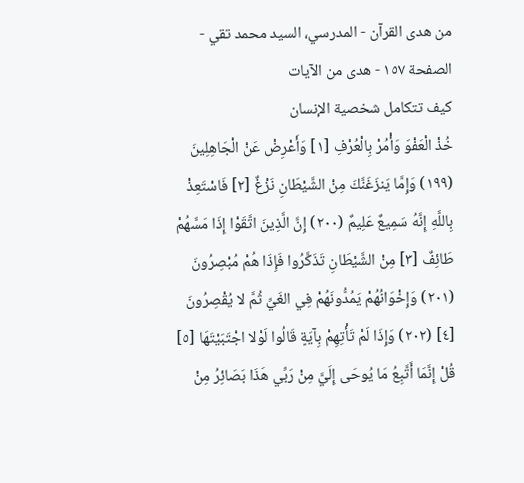من هدى القرآن - المدرسي، السيد محمد تقي - الصفحة ١٥٧ - هدى من الآيات
كيف تتكامل شخصية الإنسان
خُذْ الْعَفْوَ وَأْمُرْ بِالْعُرْفِ [١] وَأَعْرِضْ عَنْ الْجَاهِلِينَ (١٩٩) وَإِمَّا يَنزَغَنَّكَ مِنْ الشَّيْطَانِ نَزْغٌ [٢] فَاسْتَعِذْ بِاللَّهِ إِنَّهُ سَمِيعٌ عَلِيمٌ (٢٠٠) إِنَّ الَّذِينَ اتَّقَوْا إِذَا مَسَّهُمْ طَائِفٌ [٣] مِنْ الشَّيْطَانِ تَذَكَّرُوا فَإِذَا هُمْ مُبْصِرُونَ (٢٠١) وَإِخْوَانُهُمْ يَمُدُّونَهُمْ فِي الغَيِّ ثُمَّ لا يُقْصِرُونَ [٤] (٢٠٢) وَإِذَا لَمْ تَأْتِهِمْ بِآيَةٍ قَالُوا لَوْلا اجْتَبَيْتَهَا [٥] قُلْ إِنَّمَا أَتَّبِعُ مَا يُوحَى إِلَيَّ مِنْ رَبِّي هَذَا بَصَائِرُ مِنْ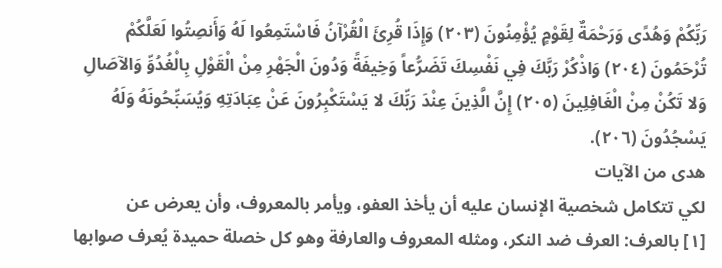رَبِّكُمْ وَهُدًى وَرَحْمَةٌ لِقَوْمٍ يُؤْمِنُونَ (٢٠٣) وَإِذَا قُرِئَ الْقُرْآنُ فَاسْتَمِعُوا لَهُ وَأَنصِتُوا لَعَلَّكُمْ تُرْحَمُونَ (٢٠٤) وَاذْكُرْ رَبَّكَ فِي نَفْسِكَ تَضَرُّعاً وَخِيفَةً وَدُونَ الْجَهْرِ مِنْ الْقَوْلِ بِالْغُدُوِّ وَالآصَالِ وَلا تَكُنْ مِنْ الْغَافِلِينَ (٢٠٥) إِنَّ الَّذِينَ عِنْدَ رَبِّكَ لا يَسْتَكْبِرُونَ عَنْ عِبَادَتِهِ وَيُسَبِّحُونَهُ وَلَهُ يَسْجُدُونَ (٢٠٦).
هدى من الآيات
لكي تتكامل شخصية الإنسان عليه أن يأخذ العفو، ويأمر بالمعروف، وأن يعرض عن
[١] بالعرف: العرف ضد النكر، ومثله المعروف والعارفة وهو كل خصلة حميدة يُعرف صوابها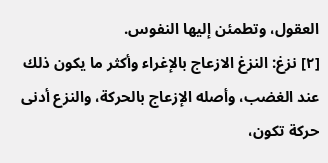العقول، وتطمئن إليها النفوس.
[٢] نزغ: النزغ الازعاج بالإغراء وأكثر ما يكون ذلك عند الغضب، وأصله الإزعاج بالحركة، والنزع أدنى حركة تكون،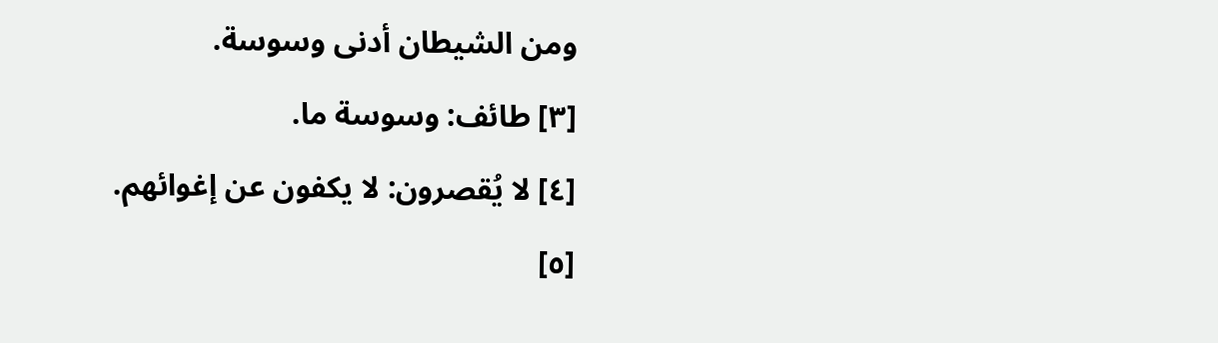ومن الشيطان أدنى وسوسة.
[٣] طائف: وسوسة ما.
[٤] لا يُقصرون: لا يكفون عن إغوائهم.
[٥]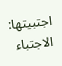اجتبيتها: الاجتباء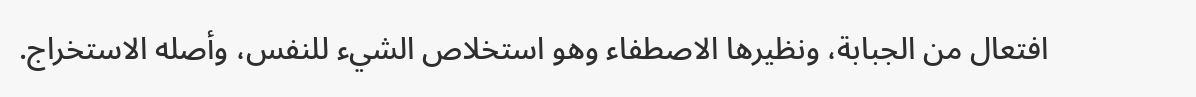افتعال من الجبابة، ونظيرها الاصطفاء وهو استخلاص الشيء للنفس، وأصله الاستخراج.